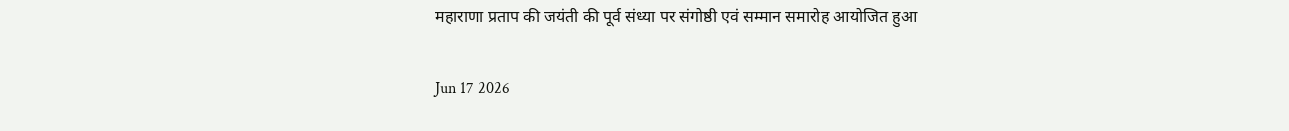महाराणा प्रताप की जयंती की पूर्व संध्या पर संगोष्ठी एवं सम्मान समारोह आयोजित हुआ

Jun 17 2026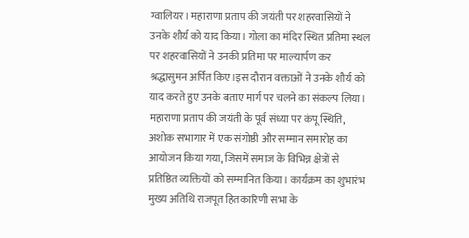ग्वालियर। महाराणा प्रताप की जयंती पर शहरवासियों ने उनके शौर्य को याद किया। गोला का मंदिर स्थित प्रतिमा स्थल पर शहरवासियों ने उनकी प्रतिमा पर माल्यार्पण कर श्रद्धासुमन अर्पित किए।इस दौरान वक्ताओं ने उनके शौर्य को याद करते हुए उनके बताए मार्ग पर चलने का संकल्प लिया। महाराणा प्रताप की जयंती के पूर्व संध्या पर कंपू स्थिति, अशोक सभागार में एक संगोष्ठी और सम्मान समारोह का आयोजन किया गया, जिसमें समाज के विभिन्न क्षेत्रों से प्रतिष्ठित व्यक्तियों को सम्मानित किया। कार्यक्रम का शुभारंभ मुख्य अतिथि राजपूत हितकारिणी सभा के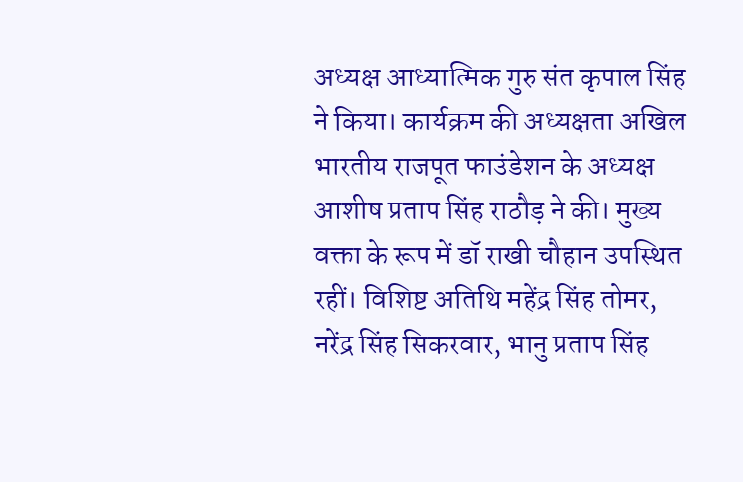अध्यक्ष आध्यात्मिक गुरु संत कृपाल सिंह ने किया। कार्यक्रम की अध्यक्षता अखिल भारतीय राजपूत फाउंडेशन के अध्यक्ष आशीष प्रताप सिंह राठौड़ ने की। मुख्य वक्ता के रूप में डॉ राखी चौहान उपस्थित रहीं। विशिष्ट अतिथि महेंद्र सिंह तोमर, नरेंद्र सिंह सिकरवार, भानु प्रताप सिंह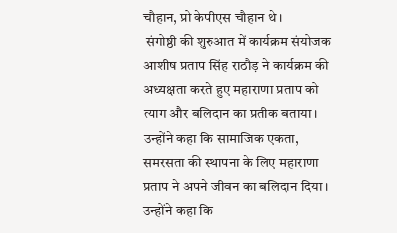चौहान, प्रो केपीएस चौहान थे।
 संगोष्ठी की शुरुआत में कार्यक्रम संयोजक आशीष प्रताप सिंह राठौड़ ने कार्यक्रम की अध्यक्षता करते हुए महाराणा प्रताप को त्याग और बलिदान का प्रतीक बताया। उन्होंने कहा कि सामाजिक एकता, समरसता की स्थापना के लिए महाराणा प्रताप ने अपने जीवन का बलिदान दिया। उन्होंने कहा कि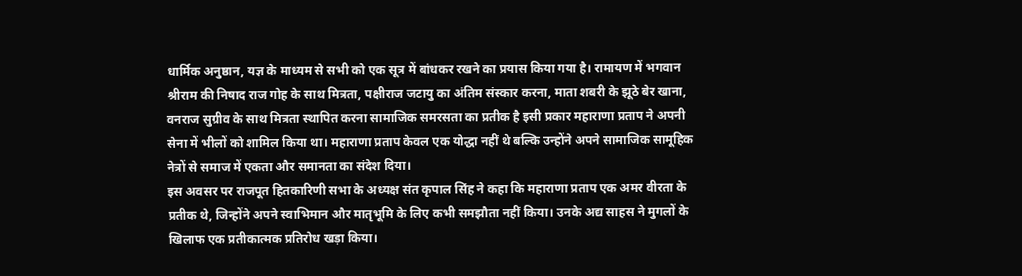धार्मिक अनुष्ठान, यज्ञ के माध्यम से सभी को एक सूत्र में बांधकर रखने का प्रयास किया गया है। रामायण में भगवान श्रीराम की निषाद राज गोह के साथ मित्रता, पक्षीराज जटायु का अंतिम संस्कार करना, माता शबरी के झूठे बेर खाना, वनराज सुग्रीव के साथ मित्रता स्थापित करना सामाजिक समरसता का प्रतीक है इसी प्रकार महाराणा प्रताप ने अपनी सेना में भीलों को शामिल किया था। महाराणा प्रताप केवल एक योद्धा नहीं थे बल्कि उन्होंने अपने सामाजिक सामूहिक नेत्रों से समाज में एकता और समानता का संदेश दिया।
इस अवसर पर राजपूत हितकारिणी सभा के अध्यक्ष संत कृपाल सिंह ने कहा कि महाराणा प्रताप एक अमर वीरता के प्रतीक थे, जिन्होंने अपने स्वाभिमान और मातृभूमि के लिए कभी समझौता नहीं किया। उनके अद्य साहस ने मुगलों के खिलाफ एक प्रतीकात्मक प्रतिरोध खड़ा किया।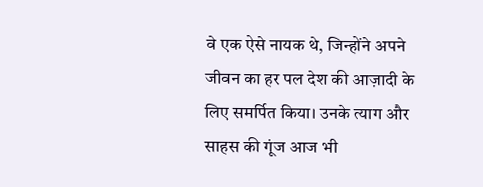वे एक ऐसे नायक थे, जिन्होंने अपने जीवन का हर पल देश की आज़ादी के लिए समर्पित किया। उनके त्याग और साहस की गूंज आज भी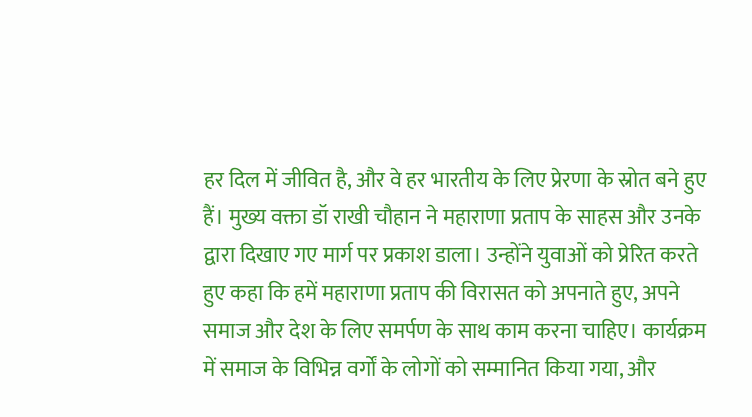हर दिल में जीवित है, और वे हर भारतीय के लिए प्रेरणा के स्रोत बने हुए हैं। मुख्य वक्ता डॉ राखी चौहान ने महाराणा प्रताप के साहस और उनके द्वारा दिखाए गए मार्ग पर प्रकाश डाला। उन्होंने युवाओं को प्रेरित करते हुए कहा कि हमें महाराणा प्रताप की विरासत को अपनाते हुए, अपने समाज और देश के लिए समर्पण के साथ काम करना चाहिए। कार्यक्रम में समाज के विभिन्न वर्गों के लोगों को सम्मानित किया गया, और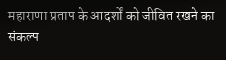महाराणा प्रताप के आदर्शों को जीवित रखने का संकल्प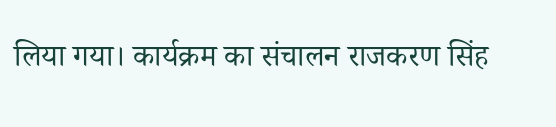लिया गया। कार्यक्रम का संचालन राजकरण सिंह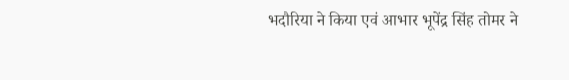भदौरिया ने किया एवं आभार भूपेंद्र सिंह तोमर ने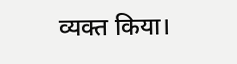व्यक्त किया।